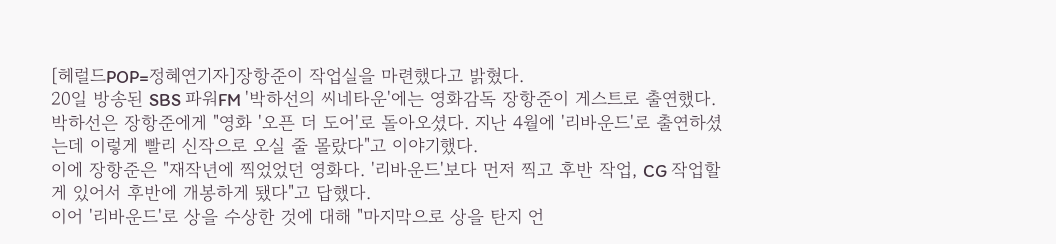[헤럴드POP=정혜연기자]장항준이 작업실을 마련했다고 밝혔다.
20일 방송된 SBS 파워FM '박하선의 씨네타운'에는 영화감독 장항준이 게스트로 출연했다.
박하선은 장항준에게 "영화 '오픈 더 도어'로 돌아오셨다. 지난 4월에 '리바운드'로 출연하셨는데 이렇게 빨리 신작으로 오실 줄 몰랐다"고 이야기했다.
이에 장항준은 "재작년에 찍었었던 영화다. '리바운드'보다 먼저 찍고 후반 작업, CG 작업할 게 있어서 후반에 개봉하게 됐다"고 답했다.
이어 '리바운드'로 상을 수상한 것에 대해 "마지막으로 상을 탄지 언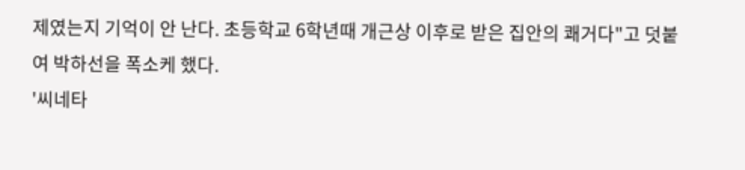제였는지 기억이 안 난다. 초등학교 6학년때 개근상 이후로 받은 집안의 쾌거다"고 덧붙여 박하선을 폭소케 했다.
'씨네타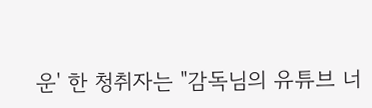운' 한 청취자는 "감독님의 유튜브 너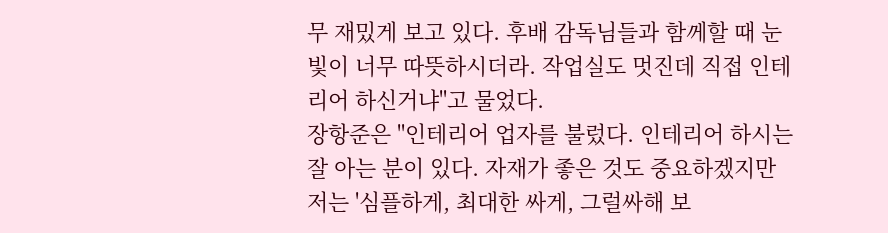무 재밌게 보고 있다. 후배 감독님들과 함께할 때 눈빛이 너무 따뜻하시더라. 작업실도 멋진데 직접 인테리어 하신거냐"고 물었다.
장항준은 "인테리어 업자를 불렀다. 인테리어 하시는 잘 아는 분이 있다. 자재가 좋은 것도 중요하겠지만 저는 '심플하게, 최대한 싸게, 그럴싸해 보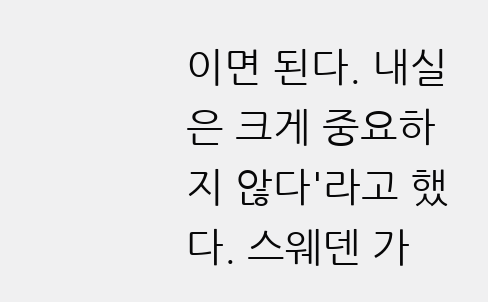이면 된다. 내실은 크게 중요하지 않다'라고 했다. 스웨덴 가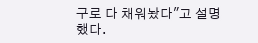구로 다 채워놨다"고 설명했다.